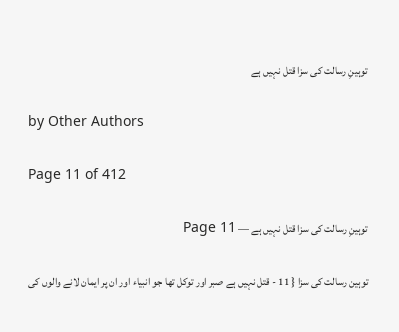توہینِ رسالت کی سزا قتل نہیں ہے

by Other Authors

Page 11 of 412

توہینِ رسالت کی سزا قتل نہیں ہے — Page 11

توہین رسالت کی سزا { 11 - قتل نہیں ہے صبر اور توکل تھا جو انبیاء اور ان پر ایمان لانے والوں کی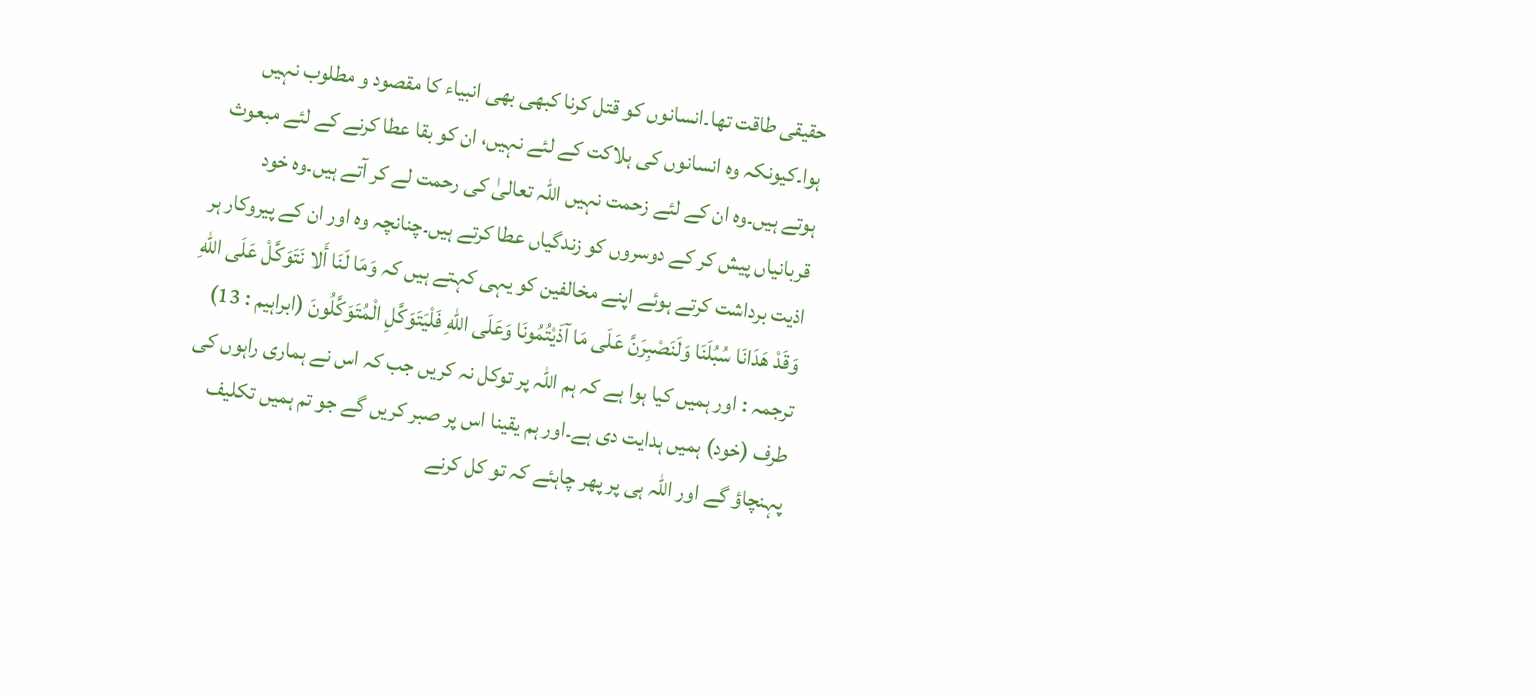حقیقی طاقت تھا۔انسانوں کو قتل کرنا کبھی بھی انبیاء کا مقصود و مطلوب نہیں ہوا۔کیونکہ وہ انسانوں کی ہلاکت کے لئے نہیں، ان کو بقا عطا کرنے کے لئے مبعوث ہوتے ہیں۔وہ ان کے لئے زحمت نہیں اللہ تعالیٰ کی رحمت لے کر آتے ہیں۔وہ خود قربانیاں پیش کر کے دوسروں کو زندگیاں عطا کرتے ہیں۔چنانچہ وہ اور ان کے پیروکار ہر اذیت برداشت کرتے ہوئے اپنے مخالفین کو یہی کہتے ہیں کہ وَمَا لَنَا أَلا نَتَوَكَّلْ عَلَى اللهِ وَقَدْ هَدَانَا سُبُلَنَا وَلَنَصْبِرَنَّ عَلَى مَا آذَيْتُمُونَا وَعَلَى اللهِ فَلْيَتَوَكَّلِ الْمُتَوَكَّلُونَ (ابراہیم : 13) ترجمہ : اور ہمیں کیا ہوا ہے کہ ہم اللہ پر توکل نہ کریں جب کہ اس نے ہماری راہوں کی طرف (خود) ہمیں ہدایت دی ہے۔اور ہم یقینا اس پر صبر کریں گے جو تم ہمیں تکلیف پہنچاؤ گے اور اللہ ہی پر پھر چاہئے کہ تو کل کرنے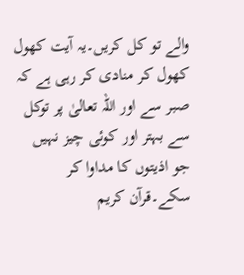والے تو کل کریں۔یہ آیت کھول کھول کر منادی کر رہی ہے کہ صبر سے اور اللہ تعالیٰ پر توکل سے بہتر اور کوئی چیز نہیں جو اذیتوں کا مداوا کر سکے۔قرآن کریم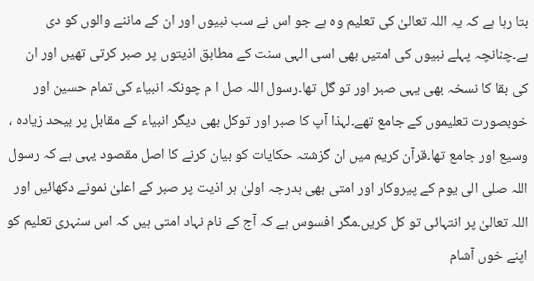بتا رہا ہے کہ یہ اللہ تعالیٰ کی تعلیم وہ ہے جو اس نے سب نبیوں اور ان کے ماننے والوں کو دی ہے۔چنانچہ پہلے نبیوں کی امتیں بھی اسی الہی سنت کے مطابق اذیتوں پر صبر کرتی تھیں اور ان کی بقا کا نسخہ بھی یہی صبر اور تو گل تھا۔رسول اللہ صل ا م چونکہ انبیاء کی تمام حسین اور خوبصورت تعلیموں کے جامع تھے۔لہذا آپ کا صبر اور توکل بھی دیگر انبیاء کے مقابل پر بیحد زیادہ ، وسیع اور جامع تھا۔قرآن کریم میں ان گزشتہ حکایات کو بیان کرنے کا اصل مقصود یہی ہے کہ رسول اللہ صلی الی یوم کے پیروکار اور امتی بھی بدرجہ اولیٰ ہر اذیت پر صبر کے اعلیٰ نمونے دکھائیں اور اللہ تعالیٰ پر انتہائی تو کل کریں۔مگر افسوس ہے کہ آج کے نام نہاد امتی ہیں کہ اس سنہری تعلیم کو اپنے خوں آشام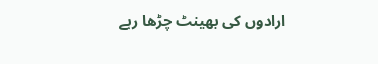ارادوں کی بھینٹ چڑھا رہے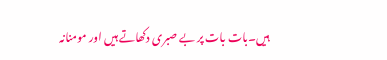ہیں۔بات بات پر بے صبری دکھاتے ہیں اور مومنانہ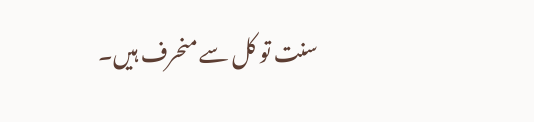سنت تو کل سے منحرف ہیں۔